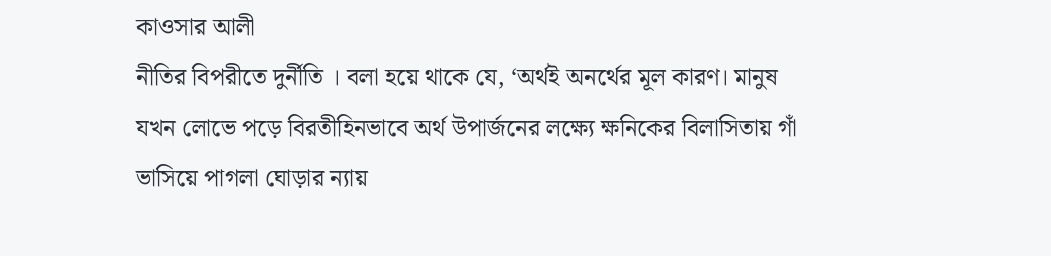কাওসার আলী
নীতির বিপরীতে দুর্নীতি । বলা হয়ে থাকে যে, ‘অর্থই অনর্থের মূল কারণ। মানুষ যখন লোভে পড়ে বিরতীহিনভাবে অর্থ উপার্জনের লক্ষ্যে ক্ষনিকের বিলাসিতায় গাঁ ভাসিয়ে পাগলা ঘোড়ার ন্যায়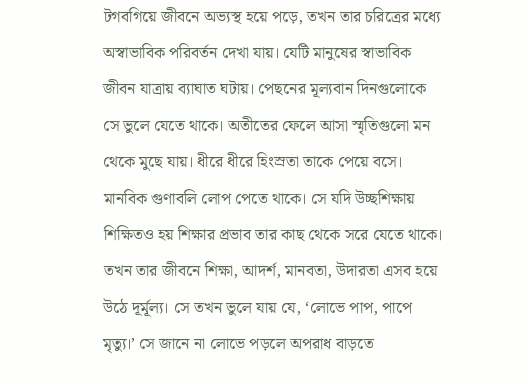টগবগিয়ে জীবনে অভ্যস্থ হয়ে পড়ে, তখন তার চরিত্রের মধ্যে অস্বাভাবিক পরিবর্তন দেখা যায়। যেটি মানুষের স্বাভাবিক জীবন যাত্রায় ব্যাঘাত ঘটায়। পেছনের মূল্যবান দিনগুলোকে সে ভুলে যেতে থাকে। অতীতের ফেলে আসা স্মৃতিগুলো মন থেকে মুছে যায়। ধীরে ধীরে হিংস্রতা তাকে পেয়ে বসে। মানবিক গুণাবলি লোপ পেতে থাকে। সে যদি উচ্ছশিক্ষায় শিক্ষিতও হয় শিক্ষার প্রভাব তার কাছ থেকে সরে যেতে থাকে। তখন তার জীবনে শিক্ষা, আদর্শ, মানবতা, উদারতা এসব হয়ে উঠে দূর্মূল্য। সে তখন ভুলে যায় যে, ‘লোভে পাপ, পাপে মৃত্যু।’ সে জানে না লোভে পড়লে অপরাধ বাড়তে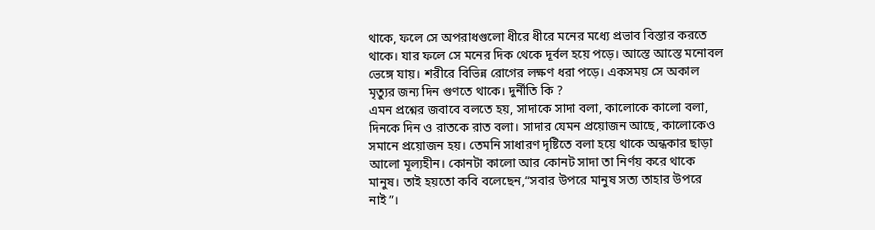থাকে, ফলে সে অপরাধগুলো ধীরে ধীরে মনের মধ্যে প্রভাব বিস্তার করতে থাকে। যার ফলে সে মনের দিক থেকে দূর্বল হয়ে পড়ে। আস্তে আস্তে মনোবল ভেঙ্গে যায়। শরীরে বিভিন্ন রোগের লক্ষণ ধরা পড়ে। একসময় সে অকাল মৃত্যুর জন্য দিন গুণতে থাকে। দুর্নীতি কি ?
এমন প্রশ্নের জবাবে বলতে হয়, সাদাকে সাদা বলা, কালোকে কালো বলা, দিনকে দিন ও রাতকে রাত বলা। সাদার যেমন প্রয়োজন আছে, কালোকেও সমানে প্রয়োজন হয়। তেমনি সাধারণ দৃষ্টিতে বলা হয়ে থাকে অন্ধকার ছাড়া আলো মূল্যহীন। কোনটা কালো আর কোনট সাদা তা নির্ণয় করে থাকে মানুষ। তাই হয়তো কবি বলেছেন,“সবার উপরে মানুষ সত্য তাহার উপরে নাই”।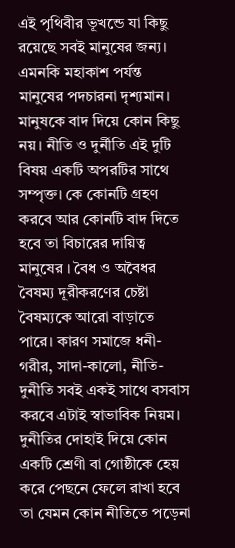এই পৃথিবীর ভূখন্ডে যা কিছু রয়েছে সবই মানুষের জন্য। এমনকি মহাকাশ পর্যন্ত মানুষের পদচারনা দৃশ্যমান। মানুষকে বাদ দিয়ে কোন কিছু নয়। নীতি ও দুর্নীতি এই দুটি বিষয় একটি অপরটির সাথে সম্পৃক্ত। কে কোনটি গ্রহণ করবে আর কোনটি বাদ দিতে হবে তা বিচারের দায়িত্ব মানুষের । বৈধ ও অবৈধর বৈষম্য দূরীকরণের চেষ্টা বৈষম্যকে আরো বাড়াতে পারে। কারণ সমাজে ধনী-গরীর, সাদা-কালো, নীতি-দুনীতি সবই একই সাথে বসবাস করবে এটাই স্বাভাবিক নিয়ম। দুনীতির দোহাই দিয়ে কোন একটি শ্রেণী বা গোষ্ঠীকে হেয় করে পেছনে ফেলে রাখা হবে তা যেমন কোন নীতিতে পড়েনা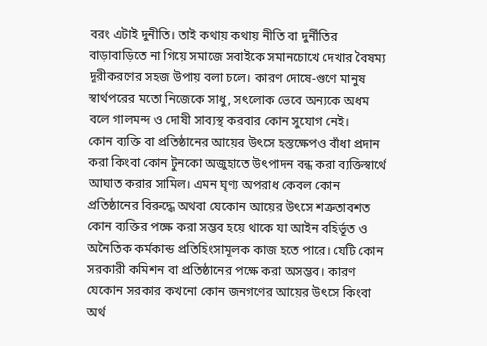বরং এটাই দুনীতি। তাই কথায় কথায় নীতি বা দুর্নীতির বাড়াবাড়িতে না গিয়ে সমাজে সবাইকে সমানচোখে দেখার বৈষম্য দূরীকরণের সহজ উপায় বলা চলে। কারণ দোষে-গুণে মানুষ স্বার্থপরের মতো নিজেকে সাধু, সৎলোক ভেবে অন্যকে অধম বলে গালমন্দ ও দোষী সাব্যস্থ করবার কোন সুযোগ নেই।
কোন ব্যক্তি বা প্রতিষ্ঠানের আয়ের উৎসে হস্তক্ষেপও বাঁধা প্রদান করা কিংবা কোন টুনকো অজুহাতে উৎপাদন বন্ধ করা ব্যক্তিস্বার্থে আঘাত করার সামিল। এমন ঘৃণ্য অপরাধ কেবল কোন প্রতিষ্ঠানের বিরুদ্ধে অথবা যেকোন আয়ের উৎসে শত্রুতাবশত কোন ব্যক্তির পক্ষে করা সম্ভব হয়ে থাকে যা আইন বহির্ভূত ও অনৈতিক কর্মকান্ড প্রতিহিংসামূলক কাজ হতে পারে। যেটি কোন সরকারী কমিশন বা প্রতিষ্ঠানের পক্ষে করা অসম্ভব। কারণ যেকোন সরকার কখনো কোন জনগণের আয়ের উৎসে কিংবা অর্থ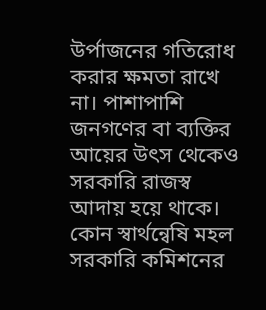উর্পাজনের গতিরোধ করার ক্ষমতা রাখে না। পাশাপাশি জনগণের বা ব্যক্তির আয়ের উৎস থেকেও সরকারি রাজস্ব আদায় হয়ে থাকে। কোন স্বার্থন্বেষি মহল সরকারি কমিশনের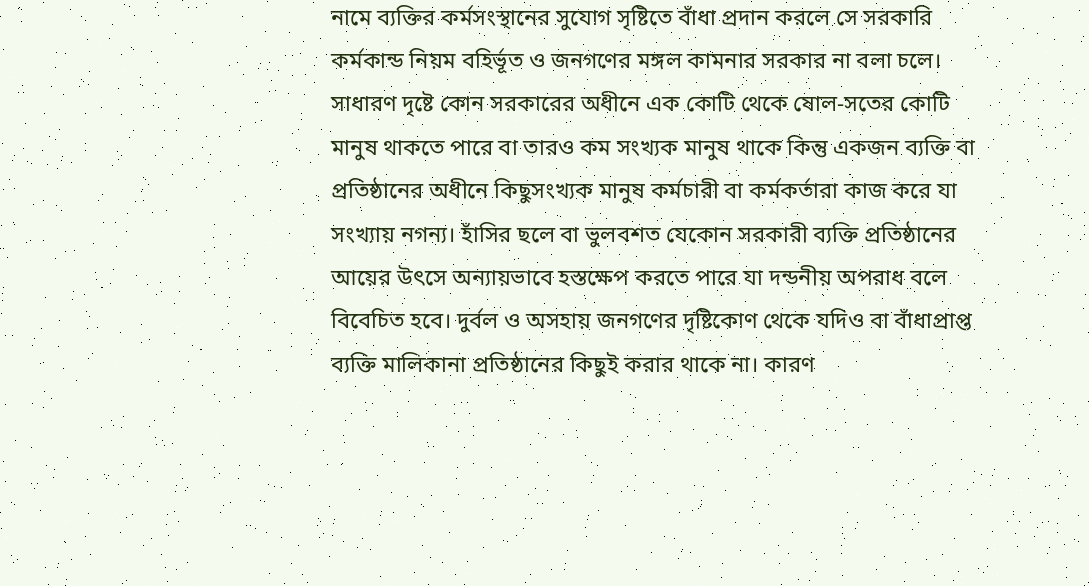নামে ব্যক্তির কর্মসংস্থানের সুযোগ সৃষ্টিতে বাঁধা প্রদান করলে সে সরকারি কর্মকান্ড নিয়ম বহির্ভূত ও জনগণের মঙ্গল কামনার সরকার না বলা চলে। সাধারণ দৃষ্টে কোন সরকারের অধীনে এক কোটি থেকে ষোল-সতের কোটি মানুষ থাকতে পারে বা তারও কম সংখ্যক মানুষ থাকে কিন্তু একজন ব্যক্তি বা প্রতিষ্ঠানের অধীনে কিছুসংখ্যক মানুষ কর্মচারী বা কর্মকর্তারা কাজ করে যা সংখ্যায় নগন্য। হাঁসির ছলে বা ভুলবশত যেকোন সরকারী ব্যক্তি প্রতিষ্ঠানের আয়ের উৎসে অন্যায়ভাবে হস্তক্ষেপ করতে পারে যা দন্ডনীয় অপরাধ বলে বিবেচিত হবে। দুর্বল ও অসহায় জনগণের দৃষ্টিকোণ থেকে যদিও বা বাঁধাপ্রাপ্ত ব্যক্তি মালিকানা প্রতিষ্ঠানের কিছুই করার থাকে না। কারণ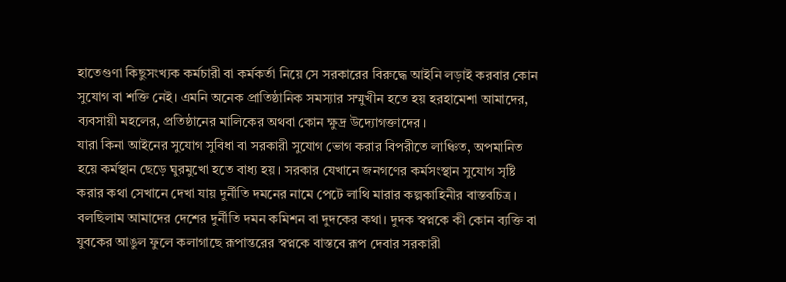হাতেগুণা কিছুসংখ্যক কর্মচারী বা কর্মকর্তা নিয়ে সে সরকারের বিরুদ্ধে আইনি লড়াই করবার কোন সুযোগ বা শক্তি নেই। এমনি অনেক প্রাতিষ্ঠানিক সমস্যার সম্মুখীন হতে হয় হরহামেশা আমাদের, ব্যবসায়ী মহলের, প্রতিষ্ঠানের মালিকের অথবা কোন ক্ষুদ্র উদ্যোগক্তাদের ।
যারা কিনা আইনের সুযোগ সুবিধা বা সরকারী সুযোগ ভোগ করার বিপরীতে লাঞ্চিত, অপমানিত হয়ে কর্মস্থান ছেড়ে ঘুরমুখো হতে বাধ্য হয়। সরকার যেখানে জনগণের কর্মসংস্থান সুযোগ সৃষ্টি করার কথা সেখানে দেখা যায় দুর্নীতি দমনের নামে পেটে লাথি মারার কল্পকাহিনীর বাস্তবচিত্র। বলছিলাম আমাদের দেশের দুর্নীতি দমন কমিশন বা দুদকের কথা। দুদক স্বপ্নকে কী কোন ব্যক্তি বা যুবকের আঙুল ফুলে কলাগাছে রূপান্তরের স্বপ্নকে বাস্তবে রূপ দেবার সরকারী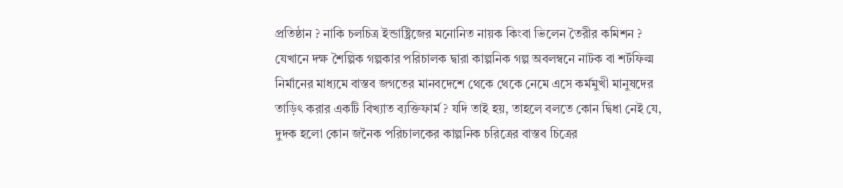প্রতিষ্ঠান ? নাকি চলচিত্র ইন্ডাষ্ট্রিজের মনোনিত নায়ক কিংবা ভিলেন তৈরীর কমিশন ? যেখানে দক্ষ শৈল্পিক গল্পকার পরিচালক দ্বারা কাল্পনিক গল্প অবলম্বনে নাটক বা শর্টফিল্ম নির্মানের মাধ্যমে বাস্তব জগতের মানবদেশে থেকে থেকে নেমে এসে কর্মমুখী মানুষদের তাড়িৎ করার একটি বিখ্যাত ব্যক্তিফার্ম ? যদি তাই হয়, তাহলে বলতে কোন দ্বিধা নেই যে, দুদক হলো কোন জনৈক পরিচালকের কাল্পনিক চরিত্রের বাস্তব চিত্রের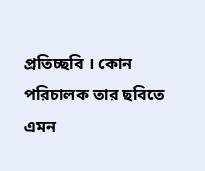প্রতিচ্ছবি । কোন পরিচালক তার ছবিতে এমন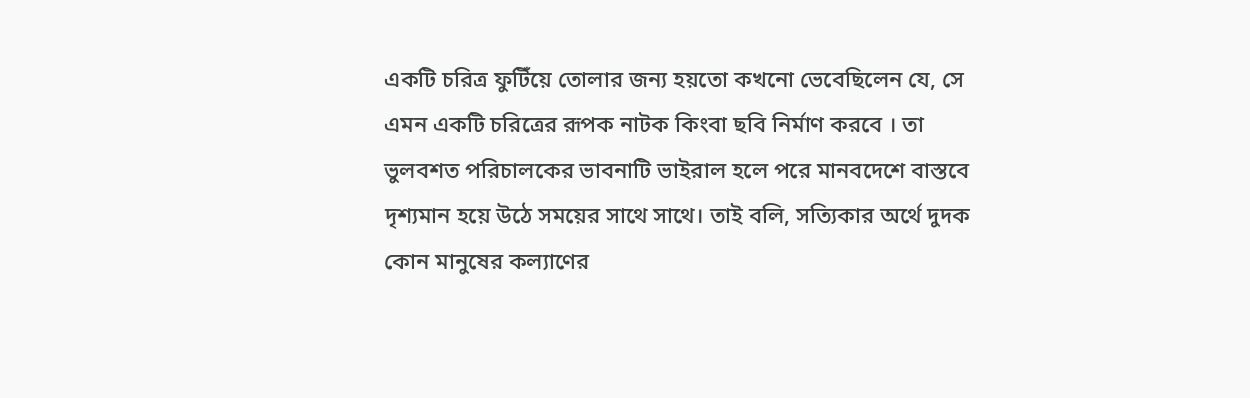একটি চরিত্র ফুটিঁয়ে তোলার জন্য হয়তো কখনো ভেবেছিলেন যে, সে এমন একটি চরিত্রের রূপক নাটক কিংবা ছবি নির্মাণ করবে । তা ভুলবশত পরিচালকের ভাবনাটি ভাইরাল হলে পরে মানবদেশে বাস্তবে দৃশ্যমান হয়ে উঠে সময়ের সাথে সাথে। তাই বলি, সত্যিকার অর্থে দুদক কোন মানুষের কল্যাণের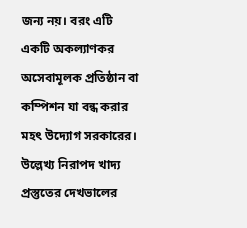জন্য নয়। বরং এটি একটি অকল্যাণকর অসেবামূলক প্রতিষ্ঠান বা কম্পিশন যা বন্ধ করার মহৎ উদ্যোগ সরকারের। উল্লেখ্য নিরাপদ খাদ্য প্রস্তুতের দেখভালের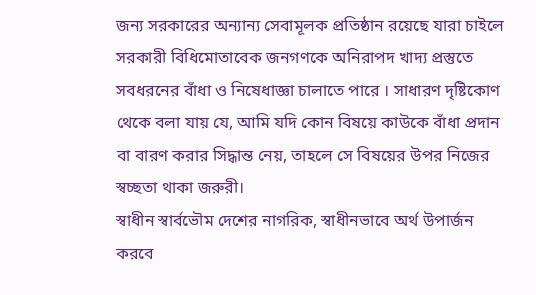জন্য সরকারের অন্যান্য সেবামূলক প্রতিষ্ঠান রয়েছে যারা চাইলে সরকারী বিধিমোতাবেক জনগণকে অনিরাপদ খাদ্য প্রস্তুতে সবধরনের বাঁধা ও নিষেধাজ্ঞা চালাতে পারে । সাধারণ দৃষ্টিকোণ থেকে বলা যায় যে, আমি যদি কোন বিষয়ে কাউকে বাঁধা প্রদান বা বারণ করার সিদ্ধান্ত নেয়, তাহলে সে বিষয়ের উপর নিজের স্বচ্ছতা থাকা জরুরী।
স্বাধীন স্বার্বভৌম দেশের নাগরিক, স্বাধীনভাবে অর্থ উপার্জন করবে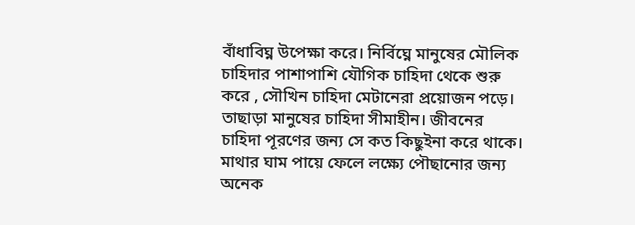বাঁধাবিঘ্ন উপেক্ষা করে। নির্বিঘ্নে মানুষের মৌলিক চাহিদার পাশাপাশি যৌগিক চাহিদা থেকে শুরু করে , সৌখিন চাহিদা মেটানেরা প্রয়োজন পড়ে। তাছাড়া মানুষের চাহিদা সীমাহীন। জীবনের চাহিদা পূরণের জন্য সে কত কিছুইনা করে থাকে। মাথার ঘাম পায়ে ফেলে লক্ষ্যে পৌছানোর জন্য অনেক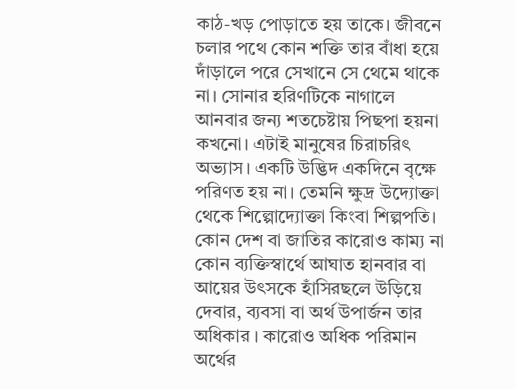কাঠ-খড় পোড়াতে হয় তাকে। জীবনে চলার পথে কোন শক্তি তার বাঁধা হয়ে দাঁড়ালে পরে সেখানে সে থেমে থাকে না। সোনার হরিণটিকে নাগালে আনবার জন্য শতচেষ্টায় পিছপা হয়না কখনো। এটাই মানুষের চিরাচরিৎ অভ্যাস। একটি উদ্ভিদ একদিনে বৃক্ষে পরিণত হয় না। তেমনি ক্ষুদ্র উদ্যোক্তা থেকে শিল্পোদ্যোক্তা কিংবা শিল্পপতি। কোন দেশ বা জাতির কারোও কাম্য না কোন ব্যক্তিস্বার্থে আঘাত হানবার বা আয়ের উৎসকে হাঁসিরছলে উড়িয়ে দেবার, ব্যবসা বা অর্থ উপার্জন তার অধিকার । কারোও অধিক পরিমান অর্থের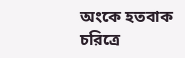অংকে হতবাক চরিত্রে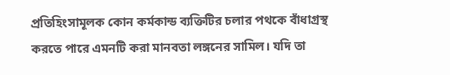প্রতিহিংসামূলক কোন কর্মকান্ড ব্যক্তিটির চলার পথকে বাঁধাগ্রস্থ করতে পারে এমনটি করা মানবতা লঙ্গনের সামিল। যদি তা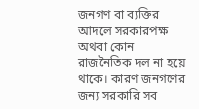জনগণ বা ব্যক্তির আদলে সরকারপক্ষ অথবা কোন রাজনৈতিক দল না হয়ে থাকে। কারণ জনগণের জন্য সরকারি সব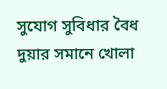সুযোগ সুবিধার বৈধ দুয়ার সমানে খোলা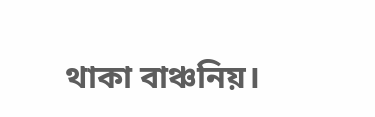থাকা বাঞ্চনিয়।